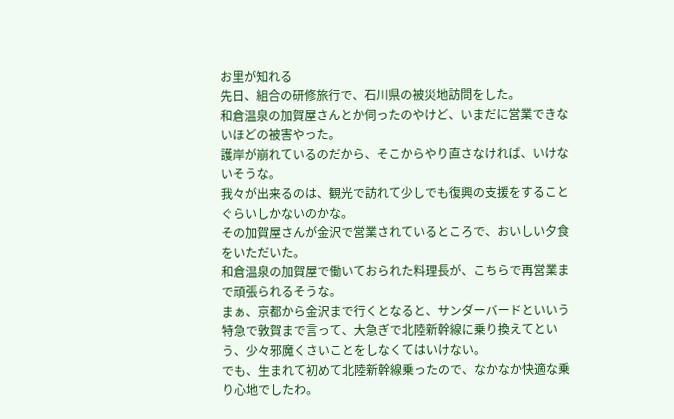お里が知れる
先日、組合の研修旅行で、石川県の被災地訪問をした。
和倉温泉の加賀屋さんとか伺ったのやけど、いまだに営業できないほどの被害やった。
護岸が崩れているのだから、そこからやり直さなければ、いけないそうな。
我々が出来るのは、観光で訪れて少しでも復興の支援をすることぐらいしかないのかな。
その加賀屋さんが金沢で営業されているところで、おいしい夕食をいただいた。
和倉温泉の加賀屋で働いておられた料理長が、こちらで再営業まで頑張られるそうな。
まぁ、京都から金沢まで行くとなると、サンダーバードといいう特急で敦賀まで言って、大急ぎで北陸新幹線に乗り換えてという、少々邪魔くさいことをしなくてはいけない。
でも、生まれて初めて北陸新幹線乗ったので、なかなか快適な乗り心地でしたわ。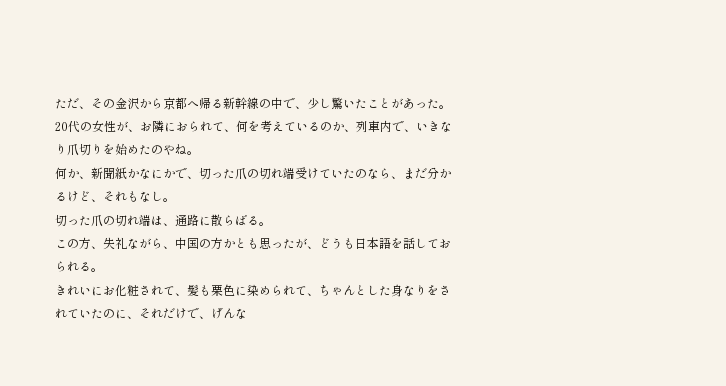ただ、その金沢から京都へ帰る新幹線の中で、少し驚いたことがあった。
20代の女性が、お隣におられて、何を考えているのか、列車内で、いきなり爪切りを始めたのやね。
何か、新聞紙かなにかで、切った爪の切れ端受けていたのなら、まだ分かるけど、それもなし。
切った爪の切れ端は、通路に散らばる。
この方、失礼ながら、中国の方かとも思ったが、どうも日本語を話しておられる。
きれいにお化粧されて、髪も栗色に染められて、ちゃんとした身なりをされていたのに、それだけで、げんな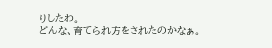りしたわ。
どんな、育てられ方をされたのかなぁ。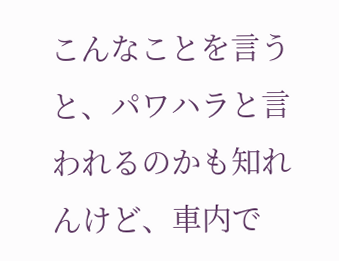こんなことを言うと、パワハラと言われるのかも知れんけど、車内で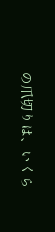の爪切りは、いくら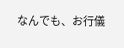なんでも、お行儀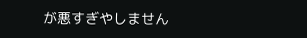が悪すぎやしません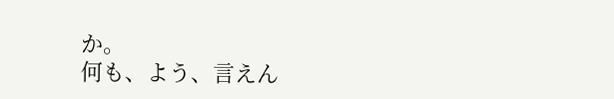か。
何も、よう、言えん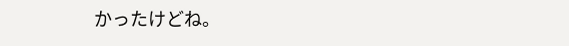かったけどね。